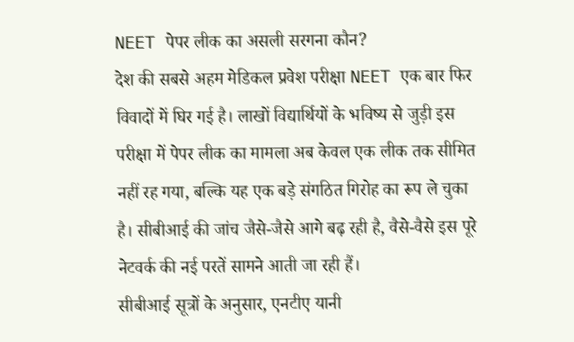NEET पेपर लीक का असली सरगना कौन?
देश की सबसे अहम मेडिकल प्रवेश परीक्षा NEET एक बार फिर विवादों में घिर गई है। लाखों विद्यार्थियों के भविष्य से जुड़ी इस परीक्षा में पेपर लीक का मामला अब केवल एक लीक तक सीमित नहीं रह गया, बल्कि यह एक बड़े संगठित गिरोह का रूप ले चुका है। सीबीआई की जांच जैसे-जैसे आगे बढ़ रही है, वैसे-वैसे इस पूरे नेटवर्क की नई परतें सामने आती जा रही हैं।
सीबीआई सूत्रों के अनुसार, एनटीए यानी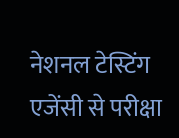नेशनल टेस्टिंग एजेंसी से परीक्षा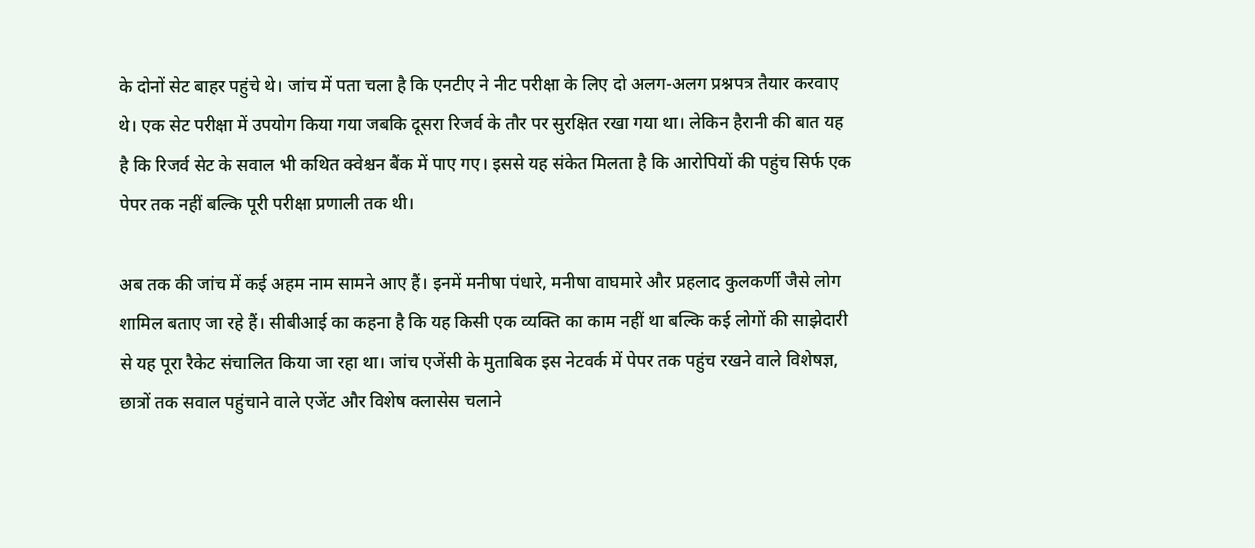के दोनों सेट बाहर पहुंचे थे। जांच में पता चला है कि एनटीए ने नीट परीक्षा के लिए दो अलग-अलग प्रश्नपत्र तैयार करवाए थे। एक सेट परीक्षा में उपयोग किया गया जबकि दूसरा रिजर्व के तौर पर सुरक्षित रखा गया था। लेकिन हैरानी की बात यह है कि रिजर्व सेट के सवाल भी कथित क्वेश्चन बैंक में पाए गए। इससे यह संकेत मिलता है कि आरोपियों की पहुंच सिर्फ एक पेपर तक नहीं बल्कि पूरी परीक्षा प्रणाली तक थी।

अब तक की जांच में कई अहम नाम सामने आए हैं। इनमें मनीषा पंधारे, मनीषा वाघमारे और प्रहलाद कुलकर्णी जैसे लोग शामिल बताए जा रहे हैं। सीबीआई का कहना है कि यह किसी एक व्यक्ति का काम नहीं था बल्कि कई लोगों की साझेदारी से यह पूरा रैकेट संचालित किया जा रहा था। जांच एजेंसी के मुताबिक इस नेटवर्क में पेपर तक पहुंच रखने वाले विशेषज्ञ, छात्रों तक सवाल पहुंचाने वाले एजेंट और विशेष क्लासेस चलाने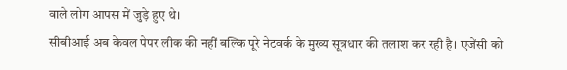वाले लोग आपस में जुड़े हुए थे।
सीबीआई अब केवल पेपर लीक की नहीं बल्कि पूरे नेटवर्क के मुख्य सूत्रधार की तलाश कर रही है। एजेंसी को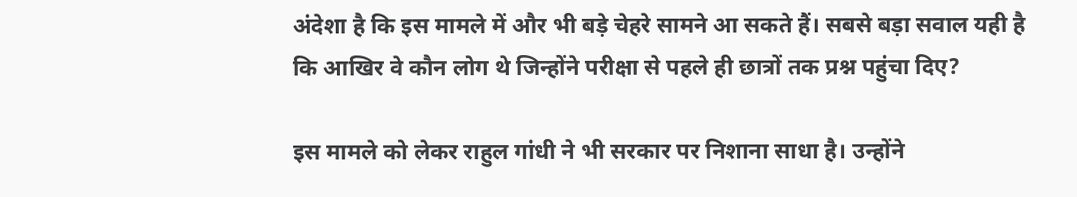अंदेशा है कि इस मामले में और भी बड़े चेहरे सामने आ सकते हैं। सबसे बड़ा सवाल यही है कि आखिर वे कौन लोग थे जिन्होंने परीक्षा से पहले ही छात्रों तक प्रश्न पहुंचा दिए?

इस मामले को लेकर राहुल गांधी ने भी सरकार पर निशाना साधा है। उन्होंने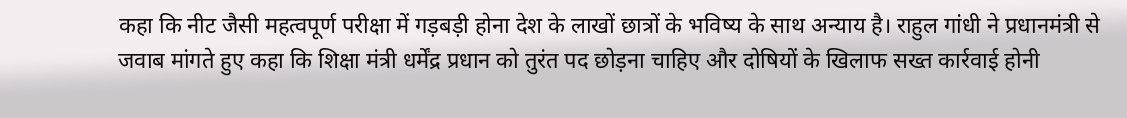कहा कि नीट जैसी महत्वपूर्ण परीक्षा में गड़बड़ी होना देश के लाखों छात्रों के भविष्य के साथ अन्याय है। राहुल गांधी ने प्रधानमंत्री से जवाब मांगते हुए कहा कि शिक्षा मंत्री धर्मेंद्र प्रधान को तुरंत पद छोड़ना चाहिए और दोषियों के खिलाफ सख्त कार्रवाई होनी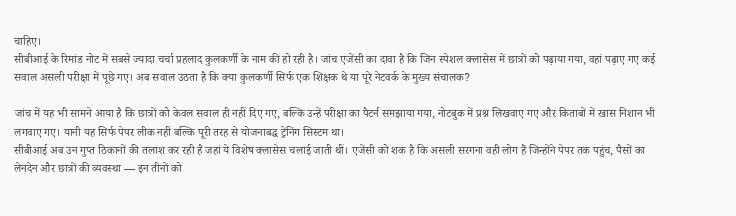चाहिए।
सीबीआई के रिमांड नोट में सबसे ज्यादा चर्चा प्रहलाद कुलकर्णी के नाम की हो रही है। जांच एजेंसी का दावा है कि जिन स्पेशल क्लासेस में छात्रों को पढ़ाया गया, वहां पढ़ाए गए कई सवाल असली परीक्षा में पूछे गए। अब सवाल उठता है कि क्या कुलकर्णी सिर्फ एक शिक्षक थे या पूरे नेटवर्क के मुख्य संचालक?

जांच में यह भी सामने आया है कि छात्रों को केवल सवाल ही नहीं दिए गए, बल्कि उन्हें परीक्षा का पैटर्न समझाया गया, नोटबुक में प्रश्न लिखवाए गए और किताबों में खास निशान भी लगवाए गए। यानी यह सिर्फ पेपर लीक नहीं बल्कि पूरी तरह से योजनाबद्ध ट्रेनिंग सिस्टम था।
सीबीआई अब उन गुप्त ठिकानों की तलाश कर रही है जहां ये विशेष क्लासेस चलाई जाती थीं। एजेंसी को शक है कि असली सरगना वही लोग हैं जिन्होंने पेपर तक पहुंच, पैसों का लेनदेन और छात्रों की व्यवस्था — इन तीनों को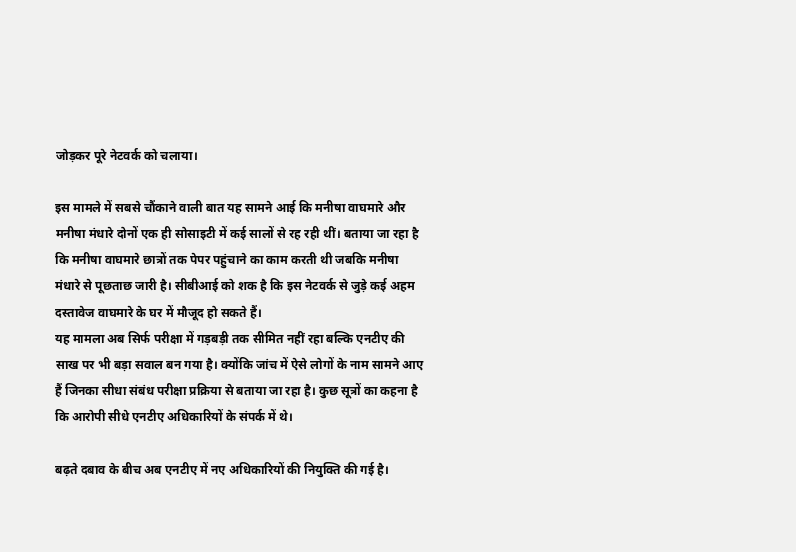जोड़कर पूरे नेटवर्क को चलाया।

इस मामले में सबसे चौंकाने वाली बात यह सामने आई कि मनीषा वाघमारे और मनीषा मंधारे दोनों एक ही सोसाइटी में कई सालों से रह रही थीं। बताया जा रहा है कि मनीषा वाघमारे छात्रों तक पेपर पहुंचाने का काम करती थी जबकि मनीषा मंधारे से पूछताछ जारी है। सीबीआई को शक है कि इस नेटवर्क से जुड़े कई अहम दस्तावेज वाघमारे के घर में मौजूद हो सकते हैं।
यह मामला अब सिर्फ परीक्षा में गड़बड़ी तक सीमित नहीं रहा बल्कि एनटीए की साख पर भी बड़ा सवाल बन गया है। क्योंकि जांच में ऐसे लोगों के नाम सामने आए हैं जिनका सीधा संबंध परीक्षा प्रक्रिया से बताया जा रहा है। कुछ सूत्रों का कहना है कि आरोपी सीधे एनटीए अधिकारियों के संपर्क में थे।

बढ़ते दबाव के बीच अब एनटीए में नए अधिकारियों की नियुक्ति की गई है।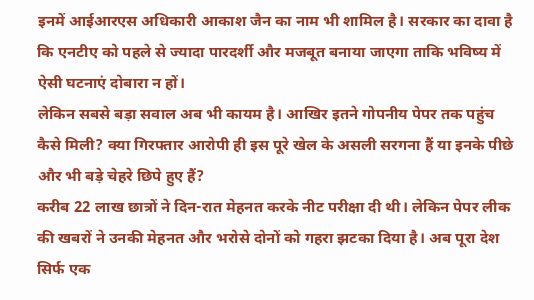इनमें आईआरएस अधिकारी आकाश जैन का नाम भी शामिल है। सरकार का दावा है कि एनटीए को पहले से ज्यादा पारदर्शी और मजबूत बनाया जाएगा ताकि भविष्य में ऐसी घटनाएं दोबारा न हों।
लेकिन सबसे बड़ा सवाल अब भी कायम है। आखिर इतने गोपनीय पेपर तक पहुंच कैसे मिली? क्या गिरफ्तार आरोपी ही इस पूरे खेल के असली सरगना हैं या इनके पीछे और भी बड़े चेहरे छिपे हुए हैं?
करीब 22 लाख छात्रों ने दिन-रात मेहनत करके नीट परीक्षा दी थी। लेकिन पेपर लीक की खबरों ने उनकी मेहनत और भरोसे दोनों को गहरा झटका दिया है। अब पूरा देश सिर्फ एक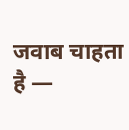जवाब चाहता है —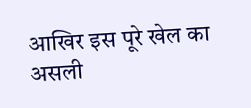आखिर इस पूरे खेल का असली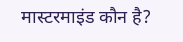मास्टरमाइंड कौन है?